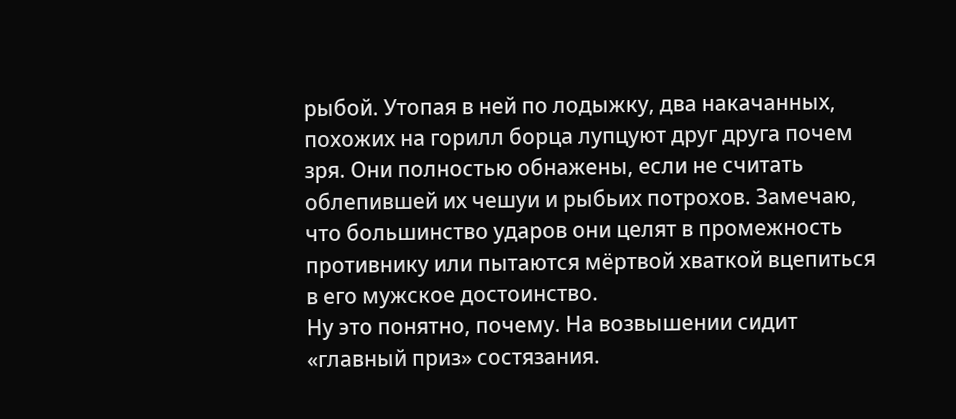рыбой. Утопая в ней по лодыжку, два накачанных, похожих на горилл борца лупцуют друг друга почем зря. Они полностью обнажены, если не считать облепившей их чешуи и рыбьих потрохов. Замечаю, что большинство ударов они целят в промежность противнику или пытаются мёртвой хваткой вцепиться в его мужское достоинство.
Ну это понятно, почему. На возвышении сидит «главный приз» состязания.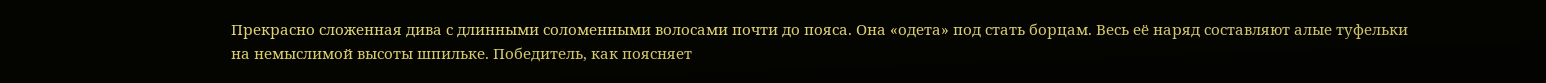Прекрасно сложенная дива с длинными соломенными волосами почти до пояса. Она «одета» под стать борцам. Весь её наряд составляют алые туфельки на немыслимой высоты шпильке. Победитель, как поясняет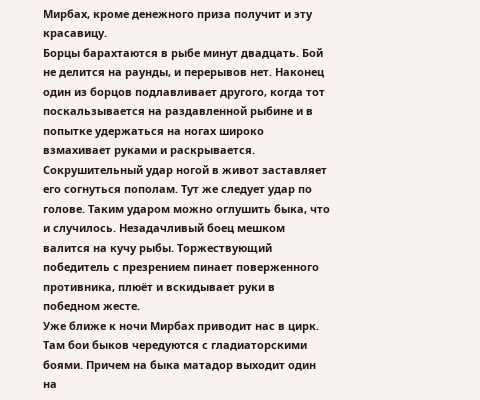Мирбах, кроме денежного приза получит и эту красавицу.
Борцы барахтаются в рыбе минут двадцать. Бой не делится на раунды, и перерывов нет. Наконец один из борцов подлавливает другого, когда тот поскальзывается на раздавленной рыбине и в попытке удержаться на ногах широко взмахивает руками и раскрывается. Сокрушительный удар ногой в живот заставляет его согнуться пополам. Тут же следует удар по голове. Таким ударом можно оглушить быка, что и случилось. Незадачливый боец мешком валится на кучу рыбы. Торжествующий победитель с презрением пинает поверженного противника, плюёт и вскидывает руки в победном жесте.
Уже ближе к ночи Мирбах приводит нас в цирк. Там бои быков чередуются с гладиаторскими боями. Причем на быка матадор выходит один на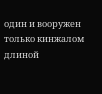один и вооружен только кинжалом длиной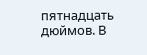пятнадцать дюймов. В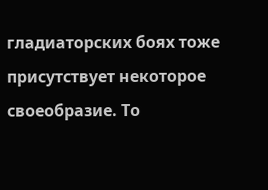гладиаторских боях тоже присутствует некоторое своеобразие. То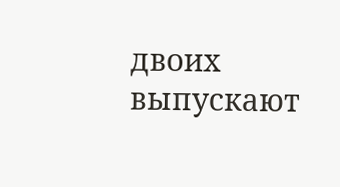двоих выпускают